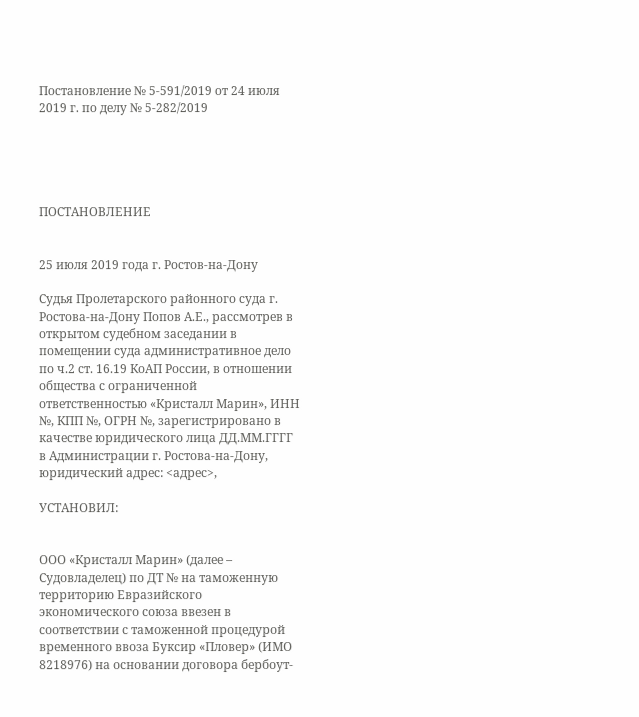Постановление № 5-591/2019 от 24 июля 2019 г. по делу № 5-282/2019





ПОСТАНОВЛЕНИЕ


25 июля 2019 года г. Ростов-на-Дону

Судья Пролетарского районного суда г. Ростова-на-Дону Попов А.Е., рассмотрев в открытом судебном заседании в помещении суда административное дело по ч.2 ст. 16.19 КоАП России, в отношении общества с ограниченной ответственностью «Кристалл Марин», ИНН №, КПП №, ОГРН №, зарегистрировано в качестве юридического лица ДД.ММ.ГГГГ в Администрации г. Ростова-на-Дону, юридический адрес: <адрес>,

УСТАНОВИЛ:


ООО «Кристалл Марин» (далее – Судовладелец) по ДТ № на таможенную территорию Евразийского экономического союза ввезен в соответствии с таможенной процедурой временного ввоза Буксир «Пловер» (ИМО 8218976) на основании договора бербоут-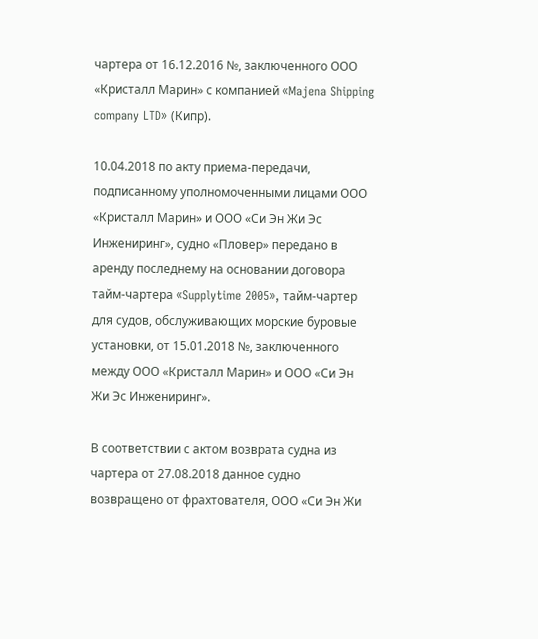чартера от 16.12.2016 №, заключенного ООО «Кристалл Марин» с компанией «Majena Shipping company LTD» (Кипр).

10.04.2018 по акту приема-передачи, подписанному уполномоченными лицами ООО «Кристалл Марин» и ООО «Си Эн Жи Эс Инжениринг», судно «Пловер» передано в аренду последнему на основании договора тайм-чартера «Supplytime 2005», тайм-чартер для судов, обслуживающих морские буровые установки, от 15.01.2018 №, заключенного между ООО «Кристалл Марин» и ООО «Си Эн Жи Эс Инжениринг».

В соответствии с актом возврата судна из чартера от 27.08.2018 данное судно возвращено от фрахтователя, ООО «Си Эн Жи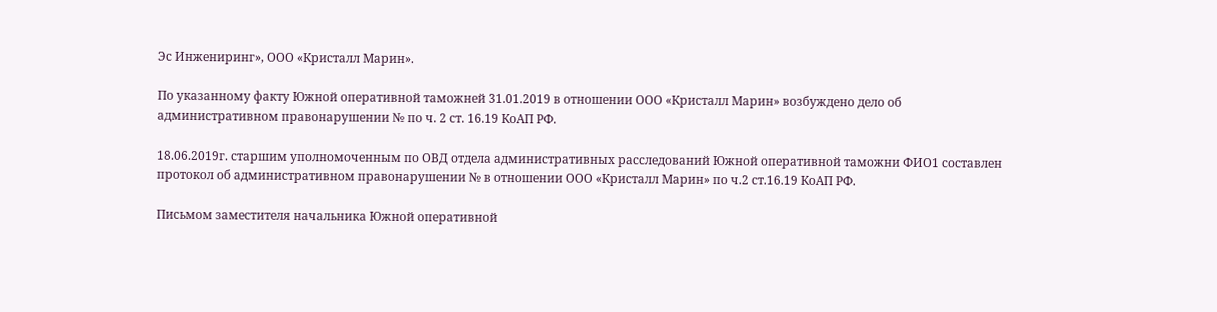Эс Инжениринг», ООО «Кристалл Марин».

По указанному факту Южной оперативной таможней 31.01.2019 в отношении ООО «Кристалл Марин» возбуждено дело об административном правонарушении № по ч. 2 ст. 16.19 КоАП РФ.

18.06.2019г. старшим уполномоченным по ОВД отдела административных расследований Южной оперативной таможни ФИО1 составлен протокол об административном правонарушении № в отношении ООО «Кристалл Марин» по ч.2 ст.16.19 КоАП РФ.

Письмом заместителя начальника Южной оперативной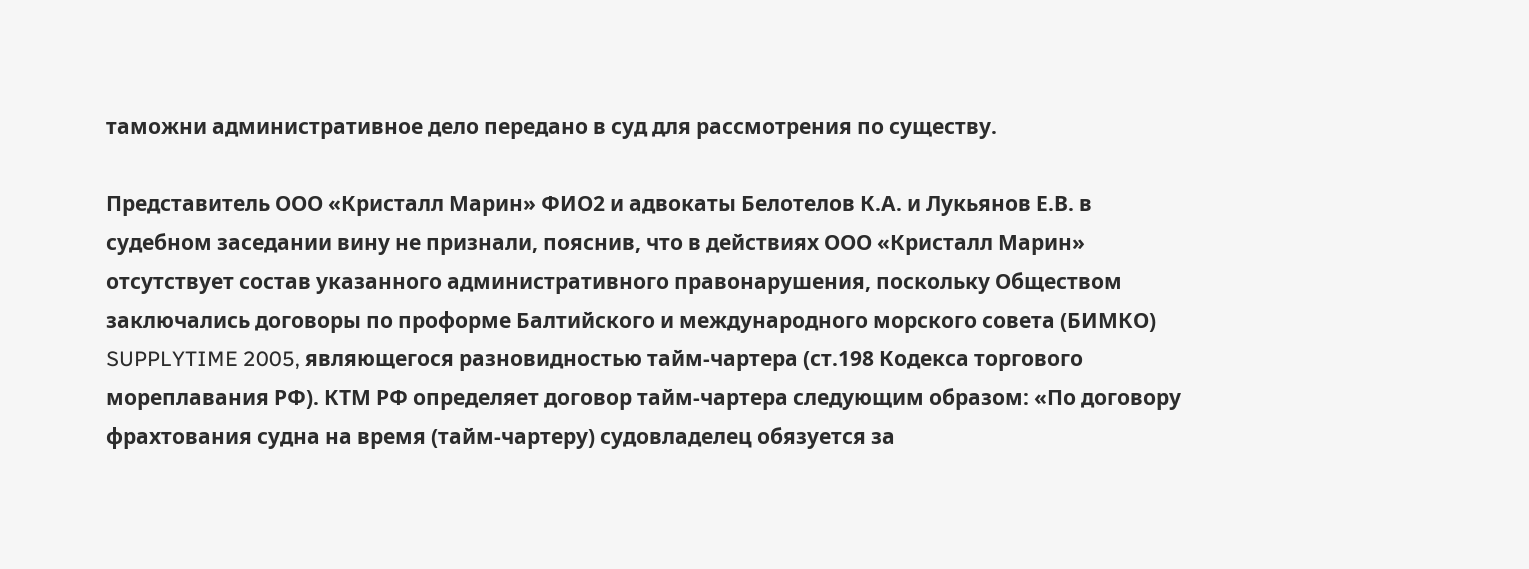таможни административное дело передано в суд для рассмотрения по существу.

Представитель ООО «Кристалл Марин» ФИО2 и адвокаты Белотелов К.А. и Лукьянов Е.В. в судебном заседании вину не признали, пояснив, что в действиях ООО «Кристалл Марин» отсутствует состав указанного административного правонарушения, поскольку Обществом заключались договоры по проформе Балтийского и международного морского совета (БИМКО) SUPPLYTIME 2005, являющегося разновидностью тайм-чартера (ст.198 Кодекса торгового мореплавания РФ). КТМ РФ определяет договор тайм-чартера следующим образом: «По договору фрахтования судна на время (тайм-чартеру) судовладелец обязуется за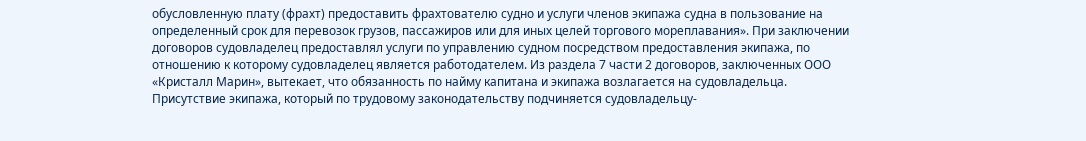обусловленную плату (фрахт) предоставить фрахтователю судно и услуги членов экипажа судна в пользование на определенный срок для перевозок грузов, пассажиров или для иных целей торгового мореплавания». При заключении договоров судовладелец предоставлял услуги по управлению судном посредством предоставления экипажа, по отношению к которому судовладелец является работодателем. Из раздела 7 части 2 договоров, заключенных ООО «Кристалл Марин», вытекает, что обязанность по найму капитана и экипажа возлагается на судовладельца. Присутствие экипажа, который по трудовому законодательству подчиняется судовладельцу-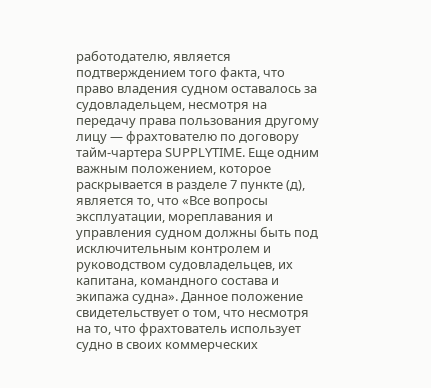работодателю, является подтверждением того факта, что право владения судном оставалось за судовладельцем, несмотря на передачу права пользования другому лицу — фрахтователю по договору тайм-чартера SUPPLYTIME. Еще одним важным положением, которое раскрывается в разделе 7 пункте (д), является то, что «Все вопросы эксплуатации, мореплавания и управления судном должны быть под исключительным контролем и руководством судовладельцев, их капитана, командного состава и экипажа судна». Данное положение свидетельствует о том, что несмотря на то, что фрахтователь использует судно в своих коммерческих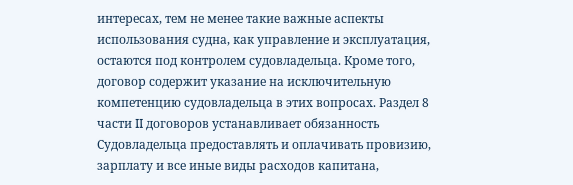интересах, тем не менее такие важные аспекты использования судна, как управление и эксплуатация, остаются под контролем судовладельца. Кроме того, договор содержит указание на исключительную компетенцию судовладельца в этих вопросах. Раздел 8 части II договоров устанавливает обязанность Судовладельца предоставлять и оплачивать провизию, зарплату и все иные виды расходов капитана,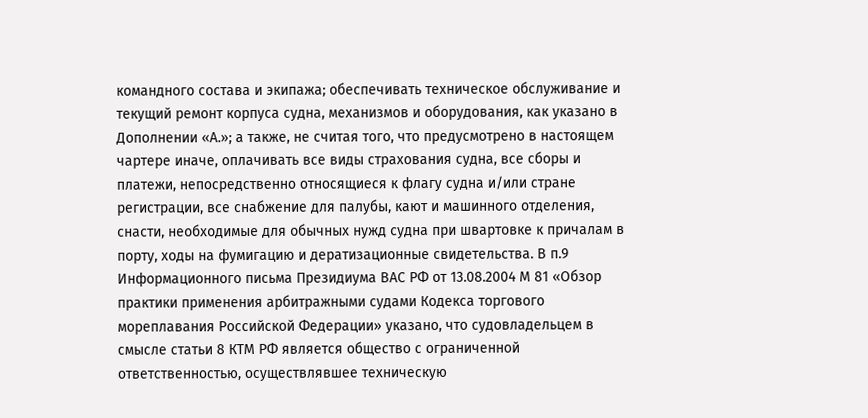командного состава и экипажа; обеспечивать техническое обслуживание и текущий ремонт корпуса судна, механизмов и оборудования, как указано в Дополнении «А.»; а также, не считая того, что предусмотрено в настоящем чартере иначе, оплачивать все виды страхования судна, все сборы и платежи, непосредственно относящиеся к флагу судна и/или стране регистрации, все снабжение для палубы, кают и машинного отделения, снасти, необходимые для обычных нужд судна при швартовке к причалам в порту, ходы на фумигацию и дератизационные свидетельства. В п.9 Информационного письма Президиума ВАС РФ от 13.08.2004 М 81 «Обзор практики применения арбитражными судами Кодекса торгового мореплавания Российской Федерации» указано, что судовладельцем в смысле статьи 8 КТМ РФ является общество с ограниченной ответственностью, осуществлявшее техническую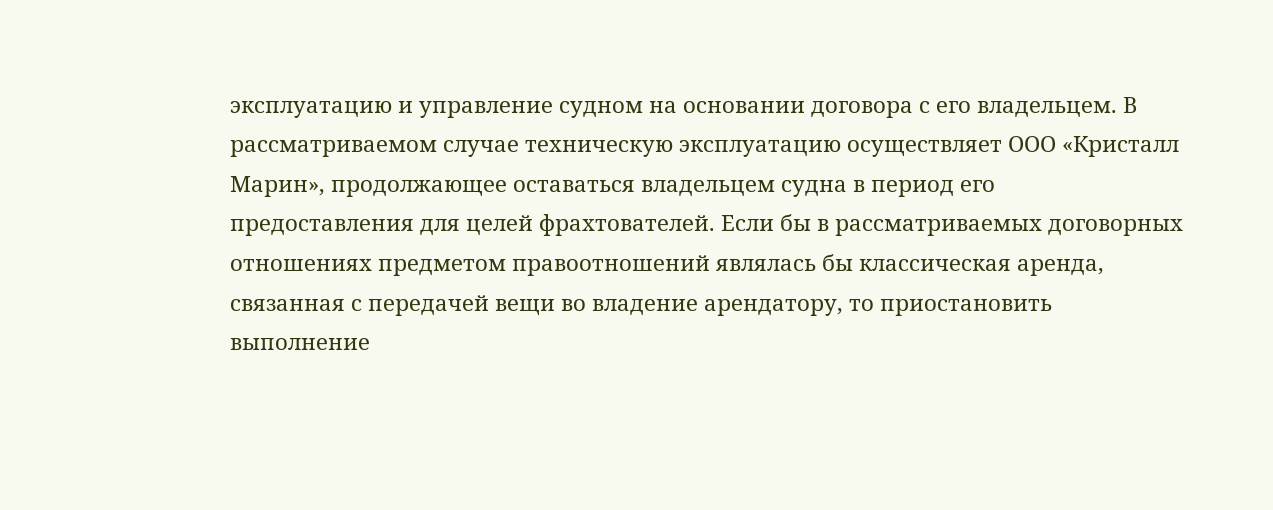эксплуатацию и управление судном на основании договора с его владельцем. В рассматриваемом случае техническую эксплуатацию осуществляет ООО «Кристалл Марин», продолжающее оставаться владельцем судна в период его предоставления для целей фрахтователей. Если бы в рассматриваемых договорных отношениях предметом правоотношений являлась бы классическая аренда, связанная с передачей вещи во владение арендатору, то приостановить выполнение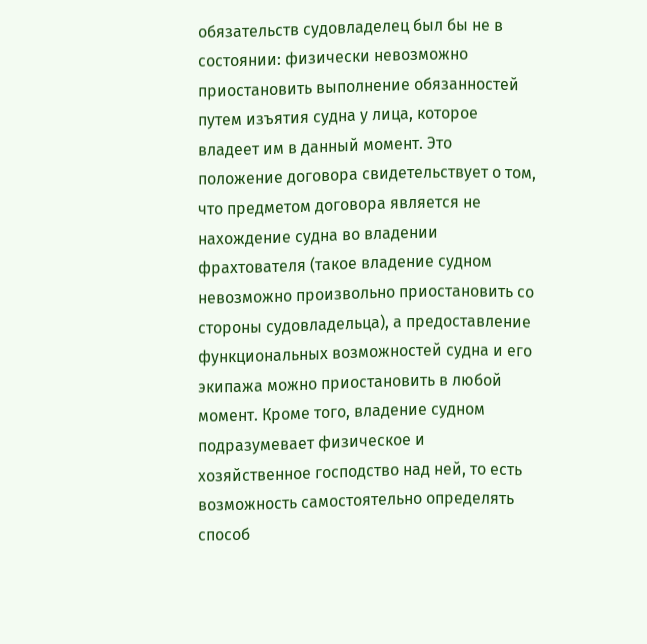обязательств судовладелец был бы не в состоянии: физически невозможно приостановить выполнение обязанностей путем изъятия судна у лица, которое владеет им в данный момент. Это положение договора свидетельствует о том, что предметом договора является не нахождение судна во владении фрахтователя (такое владение судном невозможно произвольно приостановить со стороны судовладельца), а предоставление функциональных возможностей судна и его экипажа можно приостановить в любой момент. Кроме того, владение судном подразумевает физическое и хозяйственное господство над ней, то есть возможность самостоятельно определять способ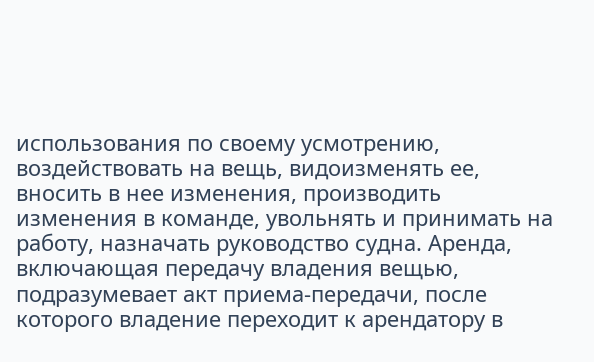использования по своему усмотрению, воздействовать на вещь, видоизменять ее, вносить в нее изменения, производить изменения в команде, увольнять и принимать на работу, назначать руководство судна. Аренда, включающая передачу владения вещью, подразумевает акт приема-передачи, после которого владение переходит к арендатору в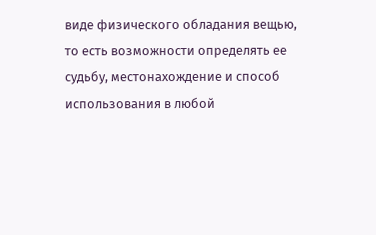виде физического обладания вещью, то есть возможности определять ее судьбу, местонахождение и способ использования в любой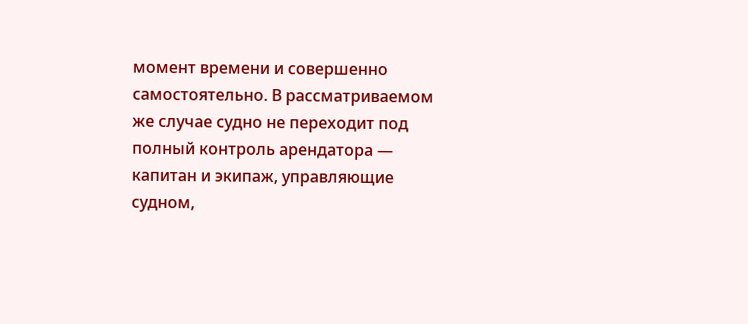момент времени и совершенно самостоятельно. В рассматриваемом же случае судно не переходит под полный контроль арендатора — капитан и экипаж, управляющие судном,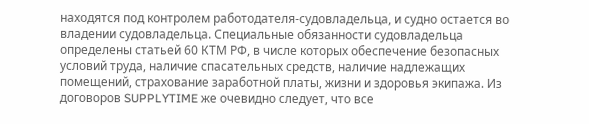находятся под контролем работодателя-судовладельца, и судно остается во владении судовладельца. Специальные обязанности судовладельца определены статьей 60 КТМ РФ, в числе которых обеспечение безопасных условий труда, наличие спасательных средств, наличие надлежащих помещений, страхование заработной платы, жизни и здоровья экипажа. Из договоров SUPPLYTIME же очевидно следует, что все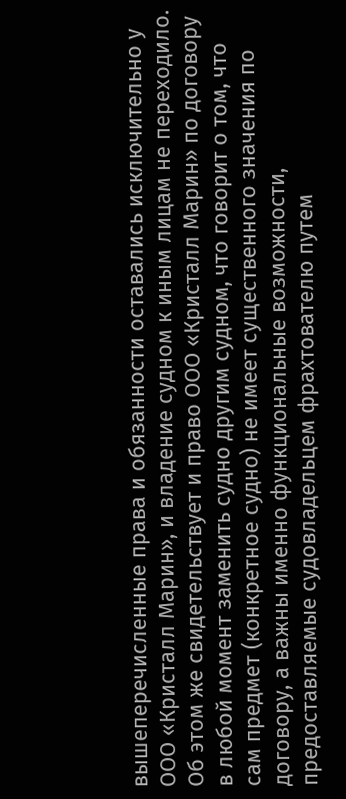вышеперечисленные права и обязанности оставались исключительно у ООО «Кристалл Марин», и владение судном к иным лицам не переходило. Об этом же свидетельствует и право ООО «Кристалл Марин» по договору в любой момент заменить судно другим судном, что говорит о том, что сам предмет (конкретное судно) не имеет существенного значения по договору, а важны именно функциональные возможности, предоставляемые судовладельцем фрахтователю путем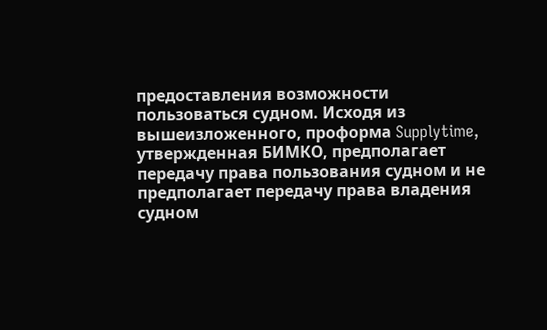предоставления возможности пользоваться судном. Исходя из вышеизложенного, проформа Supplytime, утвержденная БИМКО, предполагает передачу права пользования судном и не предполагает передачу права владения судном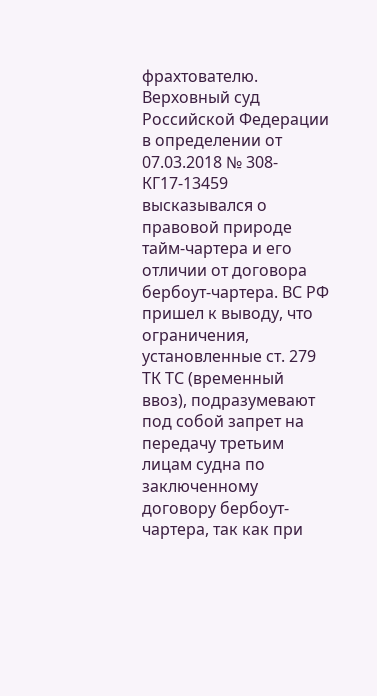фрахтователю. Верховный суд Российской Федерации в определении от 07.03.2018 № 308-КГ17-13459 высказывался о правовой природе тайм-чартера и его отличии от договора бербоут-чартера. ВС РФ пришел к выводу, что ограничения, установленные ст. 279 ТК ТС (временный ввоз), подразумевают под собой запрет на передачу третьим лицам судна по заключенному договору бербоут-чартера, так как при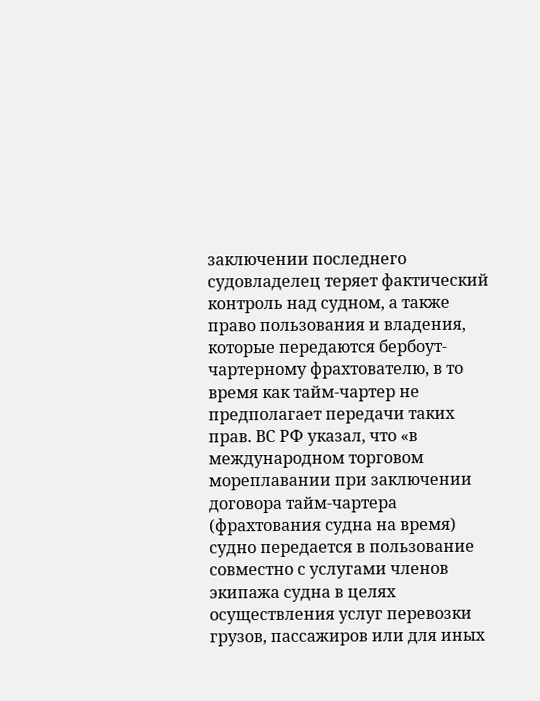заключении последнего судовладелец теряет фактический контроль над судном, а также право пользования и владения, которые передаются бербоут-чартерному фрахтователю, в то время как тайм-чартер не предполагает передачи таких прав. ВС РФ указал, что «в международном торговом мореплавании при заключении договора тайм-чартера (фрахтования судна на время) судно передается в пользование совместно с услугами членов экипажа судна в целях осуществления услуг перевозки грузов, пассажиров или для иных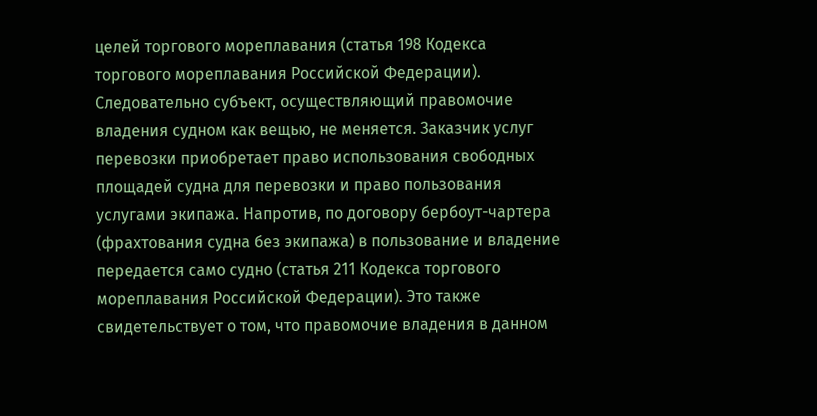целей торгового мореплавания (статья 198 Кодекса торгового мореплавания Российской Федерации). Следовательно субъект, осуществляющий правомочие владения судном как вещью, не меняется. Заказчик услуг перевозки приобретает право использования свободных площадей судна для перевозки и право пользования услугами экипажа. Напротив, по договору бербоут-чартера (фрахтования судна без экипажа) в пользование и владение передается само судно (статья 211 Кодекса торгового мореплавания Российской Федерации). Это также свидетельствует о том, что правомочие владения в данном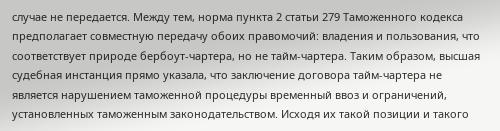случае не передается. Между тем, норма пункта 2 статьи 279 Таможенного кодекса предполагает совместную передачу обоих правомочий: владения и пользования, что соответствует природе бербоут-чартера, но не тайм-чартера. Таким образом, высшая судебная инстанция прямо указала, что заключение договора тайм-чартера не является нарушением таможенной процедуры временный ввоз и ограничений, установленных таможенным законодательством. Исходя их такой позиции и такого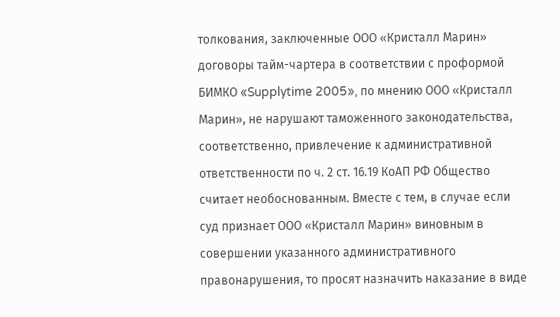толкования, заключенные ООО «Кристалл Марин» договоры тайм-чартера в соответствии с проформой БИМКО «Supplytime 2005», по мнению ООО «Кристалл Марин», не нарушают таможенного законодательства, соответственно, привлечение к административной ответственности по ч. 2 ст. 16.19 КоАП РФ Общество считает необоснованным. Вместе с тем, в случае если суд признает ООО «Кристалл Марин» виновным в совершении указанного административного правонарушения, то просят назначить наказание в виде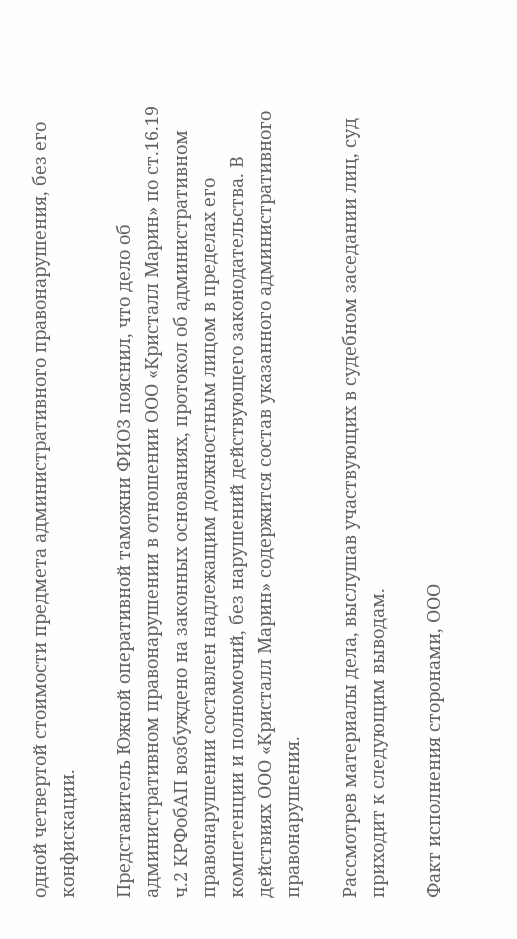одной четвертой стоимости предмета административного правонарушения, без его конфискации.

Представитель Южной оперативной таможни ФИО3 пояснил, что дело об административном правонарушении в отношении ООО «Кристалл Марин» по ст.16.19 ч.2 КРФобАП возбуждено на законных основаниях, протокол об административном правонарушении составлен надлежащим должностным лицом в пределах его компетенции и полномочий, без нарушений действующего законодательства. В действиях ООО «Кристалл Марин» содержится состав указанного административного правонарушения.

Рассмотрев материалы дела, выслушав участвующих в судебном заседании лиц, суд приходит к следующим выводам.

Факт исполнения сторонами, ООО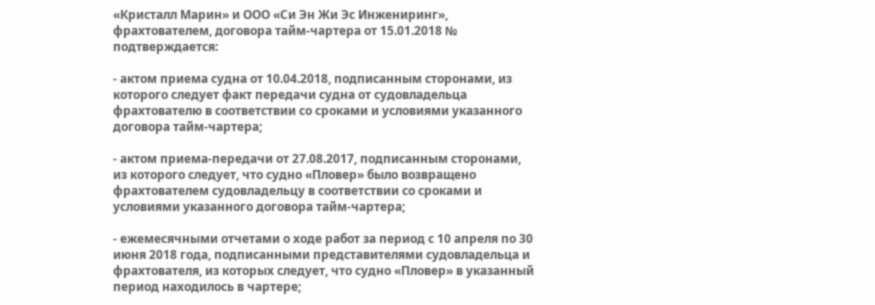«Кристалл Марин» и ООО «Си Эн Жи Эс Инжениринг», фрахтователем, договора тайм-чартера от 15.01.2018 № подтверждается:

- актом приема судна от 10.04.2018, подписанным сторонами, из которого следует факт передачи судна от судовладельца фрахтователю в соответствии со сроками и условиями указанного договора тайм-чартера;

- актом приема-передачи от 27.08.2017, подписанным сторонами, из которого следует, что судно «Пловер» было возвращено фрахтователем судовладельцу в соответствии со сроками и условиями указанного договора тайм-чартера;

- ежемесячными отчетами о ходе работ за период с 10 апреля по 30 июня 2018 года, подписанными представителями судовладельца и фрахтователя, из которых следует, что судно «Пловер» в указанный период находилось в чартере;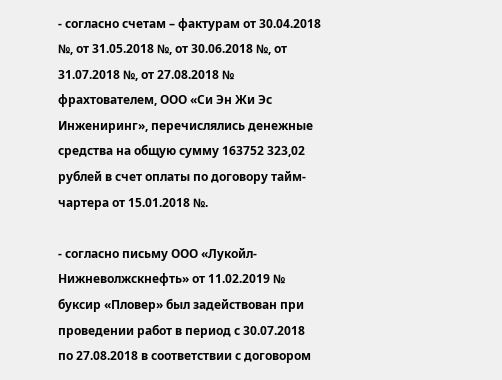- согласно счетам – фактурам от 30.04.2018 №, от 31.05.2018 №, от 30.06.2018 №, от 31.07.2018 №, от 27.08.2018 № фрахтователем, ООО «Си Эн Жи Эс Инжениринг», перечислялись денежные средства на общую сумму 163752 323,02 рублей в счет оплаты по договору тайм-чартера от 15.01.2018 №.

- согласно письму ООО «Лукойл-Нижневолжскнефть» от 11.02.2019 № буксир «Пловер» был задействован при проведении работ в период с 30.07.2018 по 27.08.2018 в соответствии с договором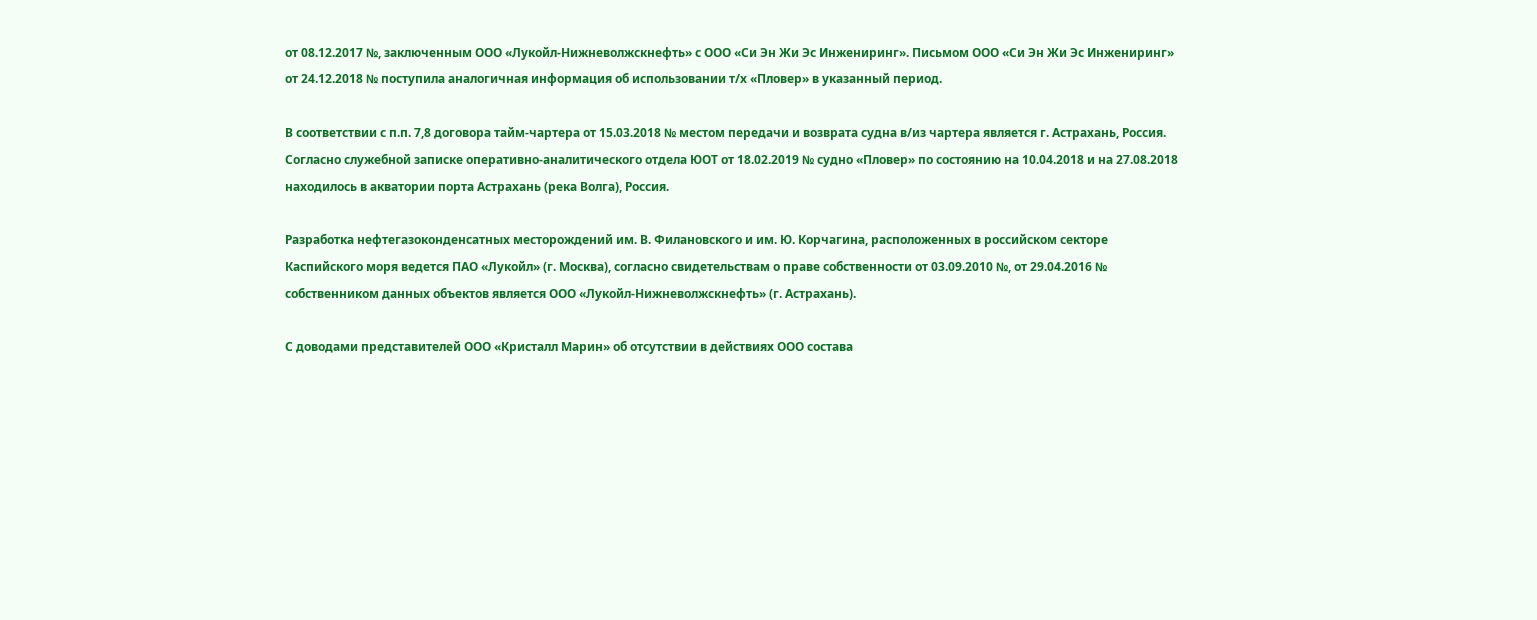от 08.12.2017 №, заключенным ООО «Лукойл-Нижневолжскнефть» с ООО «Си Эн Жи Эс Инжениринг». Письмом ООО «Си Эн Жи Эс Инжениринг» от 24.12.2018 № поступила аналогичная информация об использовании т/х «Пловер» в указанный период.

В соответствии с п.п. 7,8 договора тайм-чартера от 15.03.2018 № местом передачи и возврата судна в/из чартера является г. Астрахань, Россия. Согласно служебной записке оперативно-аналитического отдела ЮОТ от 18.02.2019 № судно «Пловер» по состоянию на 10.04.2018 и на 27.08.2018 находилось в акватории порта Астрахань (река Волга), Россия.

Разработка нефтегазоконденсатных месторождений им. В. Филановского и им. Ю. Корчагина, расположенных в российском секторе Каспийского моря ведется ПАО «Лукойл» (г. Москва), согласно свидетельствам о праве собственности от 03.09.2010 №, от 29.04.2016 № собственником данных объектов является ООО «Лукойл-Нижневолжскнефть» (г. Астрахань).

С доводами представителей ООО «Кристалл Марин» об отсутствии в действиях ООО состава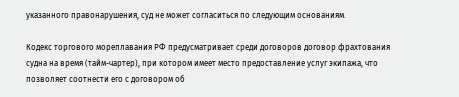указанного правонарушения, суд не может согласиться по следующим основаниям.

Кодекс торгового мореплавания РФ предусматривает среди договоров договор фрахтования судна на время (тайм-чартер), при котором имеет место предоставление услуг экипажа, что позволяет соотнести его с договором об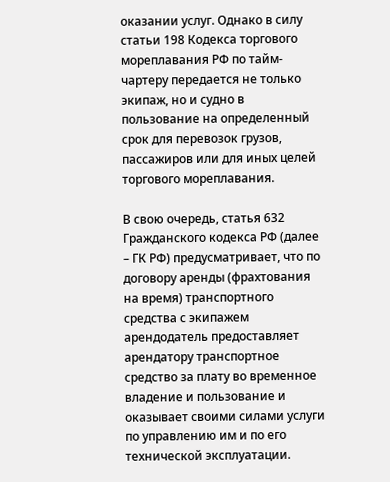оказании услуг. Однако в силу статьи 198 Кодекса торгового мореплавания РФ по тайм-чартеру передается не только экипаж, но и судно в пользование на определенный срок для перевозок грузов, пассажиров или для иных целей торгового мореплавания.

В свою очередь, статья 632 Гражданского кодекса РФ (далее – ГК РФ) предусматривает, что по договору аренды (фрахтования на время) транспортного средства с экипажем арендодатель предоставляет арендатору транспортное средство за плату во временное владение и пользование и оказывает своими силами услуги по управлению им и по его технической эксплуатации.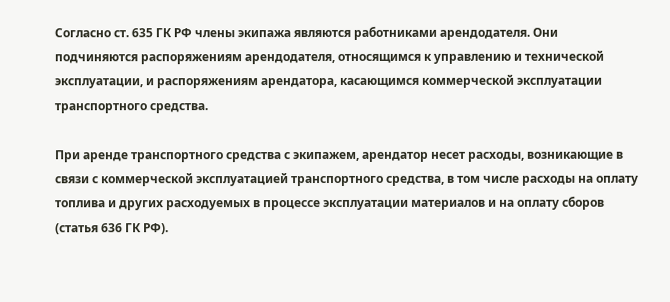Согласно ст. 635 ГК РФ члены экипажа являются работниками арендодателя. Они подчиняются распоряжениям арендодателя, относящимся к управлению и технической эксплуатации, и распоряжениям арендатора, касающимся коммерческой эксплуатации транспортного средства.

При аренде транспортного средства с экипажем, арендатор несет расходы, возникающие в связи с коммерческой эксплуатацией транспортного средства, в том числе расходы на оплату топлива и других расходуемых в процессе эксплуатации материалов и на оплату сборов (статья 636 ГК РФ).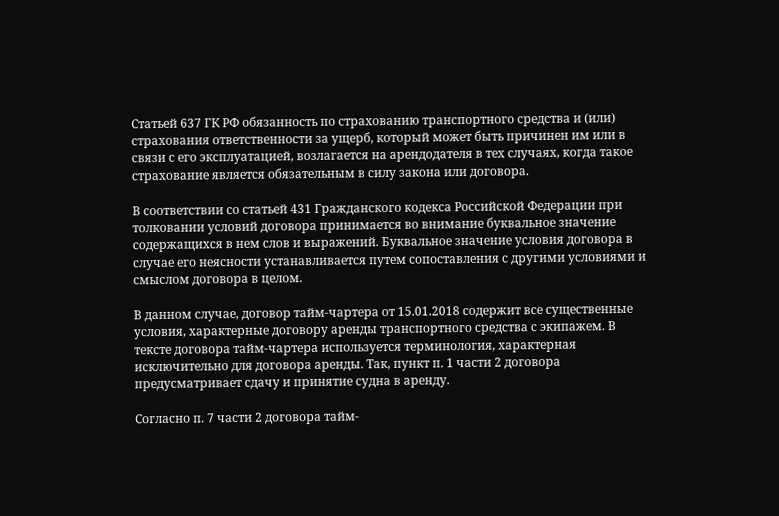Статьей 637 ГК РФ обязанность по страхованию транспортного средства и (или) страхования ответственности за ущерб, который может быть причинен им или в связи с его эксплуатацией, возлагается на арендодателя в тех случаях, когда такое страхование является обязательным в силу закона или договора.

В соответствии со статьей 431 Гражданского кодекса Российской Федерации при толковании условий договора принимается во внимание буквальное значение содержащихся в нем слов и выражений. Буквальное значение условия договора в случае его неясности устанавливается путем сопоставления с другими условиями и смыслом договора в целом.

В данном случае, договор тайм-чартера от 15.01.2018 содержит все существенные условия, характерные договору аренды транспортного средства с экипажем. В тексте договора тайм-чартера используется терминология, характерная исключительно для договора аренды. Так, пункт п. 1 части 2 договора предусматривает сдачу и принятие судна в аренду.

Согласно п. 7 части 2 договора тайм-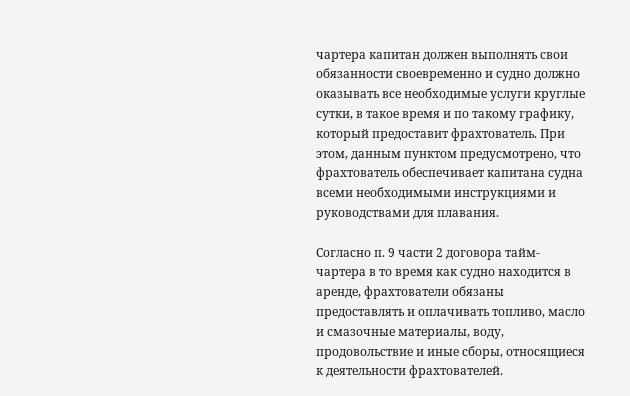чартера капитан должен выполнять свои обязанности своевременно и судно должно оказывать все необходимые услуги круглые сутки, в такое время и по такому графику, который предоставит фрахтователь. При этом, данным пунктом предусмотрено, что фрахтователь обеспечивает капитана судна всеми необходимыми инструкциями и руководствами для плавания.

Согласно п. 9 части 2 договора тайм-чартера в то время как судно находится в аренде, фрахтователи обязаны предоставлять и оплачивать топливо, масло и смазочные материалы, воду, продовольствие и иные сборы, относящиеся к деятельности фрахтователей.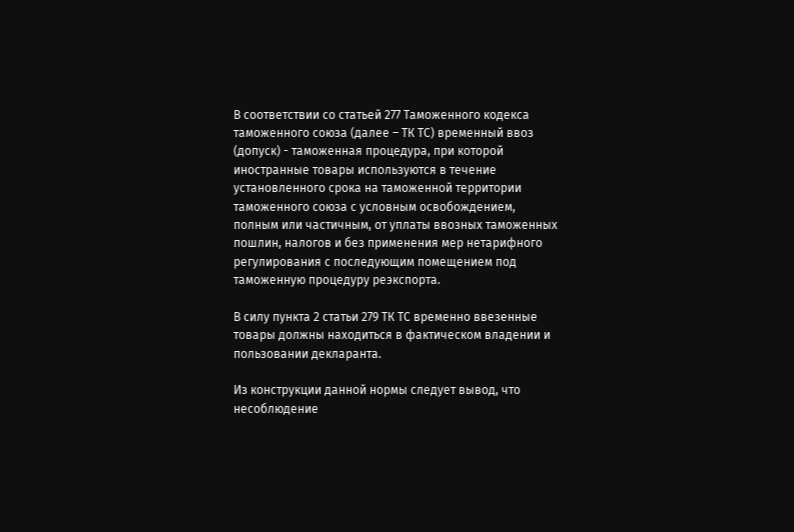В соответствии со статьей 277 Таможенного кодекса таможенного союза (далее – ТК ТС) временный ввоз (допуск) - таможенная процедура, при которой иностранные товары используются в течение установленного срока на таможенной территории таможенного союза с условным освобождением, полным или частичным, от уплаты ввозных таможенных пошлин, налогов и без применения мер нетарифного регулирования с последующим помещением под таможенную процедуру реэкспорта.

В силу пункта 2 статьи 279 ТК ТС временно ввезенные товары должны находиться в фактическом владении и пользовании декларанта.

Из конструкции данной нормы следует вывод, что несоблюдение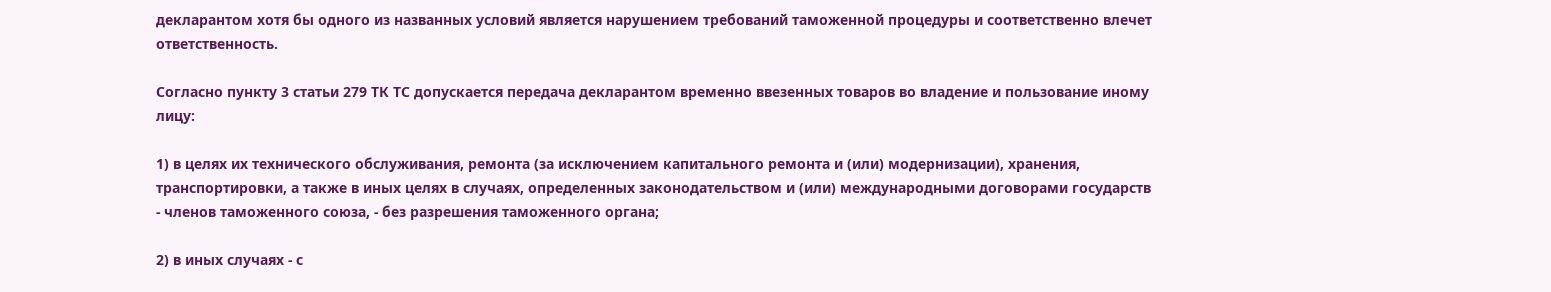декларантом хотя бы одного из названных условий является нарушением требований таможенной процедуры и соответственно влечет ответственность.

Согласно пункту 3 статьи 279 ТК ТС допускается передача декларантом временно ввезенных товаров во владение и пользование иному лицу:

1) в целях их технического обслуживания, ремонта (за исключением капитального ремонта и (или) модернизации), хранения, транспортировки, а также в иных целях в случаях, определенных законодательством и (или) международными договорами государств - членов таможенного союза, - без разрешения таможенного органа;

2) в иных случаях - с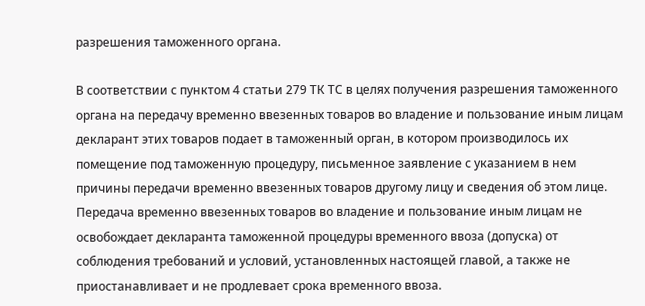разрешения таможенного органа.

В соответствии с пунктом 4 статьи 279 ТК ТС в целях получения разрешения таможенного органа на передачу временно ввезенных товаров во владение и пользование иным лицам декларант этих товаров подает в таможенный орган, в котором производилось их помещение под таможенную процедуру, письменное заявление с указанием в нем причины передачи временно ввезенных товаров другому лицу и сведения об этом лице. Передача временно ввезенных товаров во владение и пользование иным лицам не освобождает декларанта таможенной процедуры временного ввоза (допуска) от соблюдения требований и условий, установленных настоящей главой, а также не приостанавливает и не продлевает срока временного ввоза.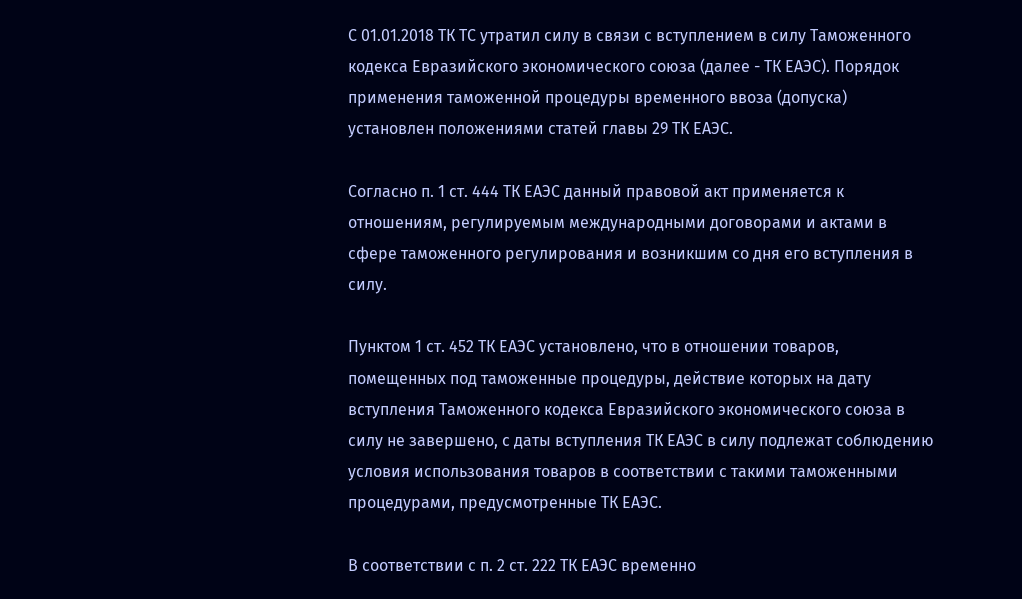С 01.01.2018 ТК ТС утратил силу в связи с вступлением в силу Таможенного кодекса Евразийского экономического союза (далее - ТК ЕАЭС). Порядок применения таможенной процедуры временного ввоза (допуска) установлен положениями статей главы 29 ТК ЕАЭС.

Согласно п. 1 ст. 444 ТК ЕАЭС данный правовой акт применяется к отношениям, регулируемым международными договорами и актами в сфере таможенного регулирования и возникшим со дня его вступления в силу.

Пунктом 1 ст. 452 ТК ЕАЭС установлено, что в отношении товаров, помещенных под таможенные процедуры, действие которых на дату вступления Таможенного кодекса Евразийского экономического союза в силу не завершено, с даты вступления ТК ЕАЭС в силу подлежат соблюдению условия использования товаров в соответствии с такими таможенными процедурами, предусмотренные ТК ЕАЭС.

В соответствии с п. 2 ст. 222 ТК ЕАЭС временно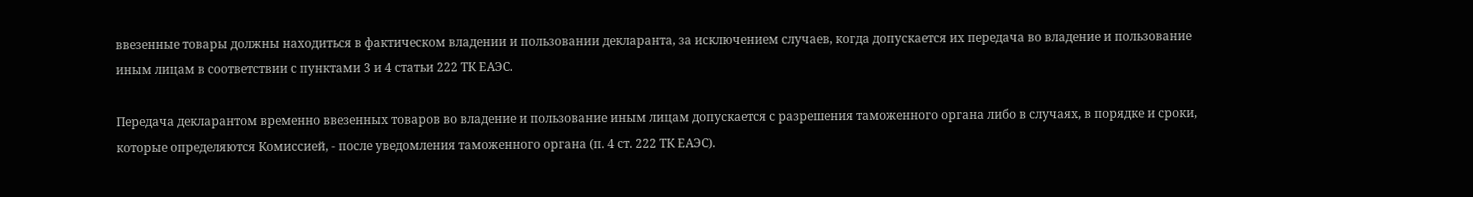ввезенные товары должны находиться в фактическом владении и пользовании декларанта, за исключением случаев, когда допускается их передача во владение и пользование иным лицам в соответствии с пунктами 3 и 4 статьи 222 ТК ЕАЭС.

Передача декларантом временно ввезенных товаров во владение и пользование иным лицам допускается с разрешения таможенного органа либо в случаях, в порядке и сроки, которые определяются Комиссией, - после уведомления таможенного органа (п. 4 ст. 222 ТК ЕАЭС).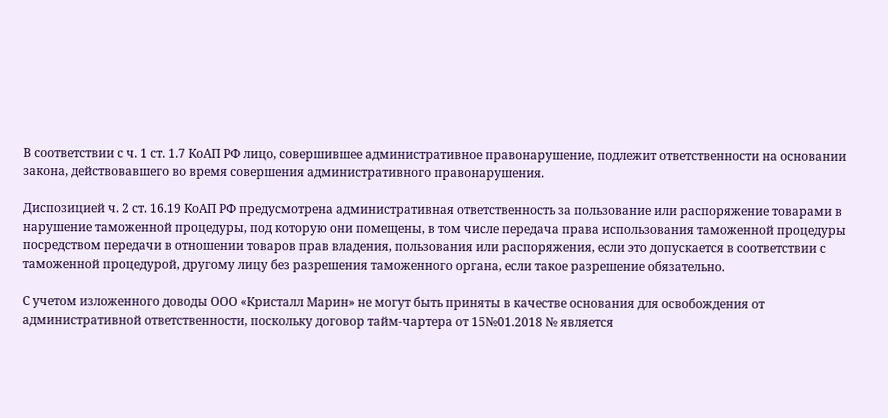В соответствии с ч. 1 ст. 1.7 КоАП РФ лицо, совершившее административное правонарушение, подлежит ответственности на основании закона, действовавшего во время совершения административного правонарушения.

Диспозицией ч. 2 ст. 16.19 КоАП РФ предусмотрена административная ответственность за пользование или распоряжение товарами в нарушение таможенной процедуры, под которую они помещены, в том числе передача права использования таможенной процедуры посредством передачи в отношении товаров прав владения, пользования или распоряжения, если это допускается в соответствии с таможенной процедурой, другому лицу без разрешения таможенного органа, если такое разрешение обязательно.

С учетом изложенного доводы ООО «Кристалл Марин» не могут быть приняты в качестве основания для освобождения от административной ответственности, поскольку договор тайм-чартера от 15№01.2018 № является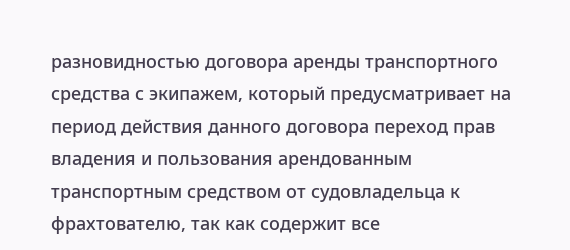разновидностью договора аренды транспортного средства с экипажем, который предусматривает на период действия данного договора переход прав владения и пользования арендованным транспортным средством от судовладельца к фрахтователю, так как содержит все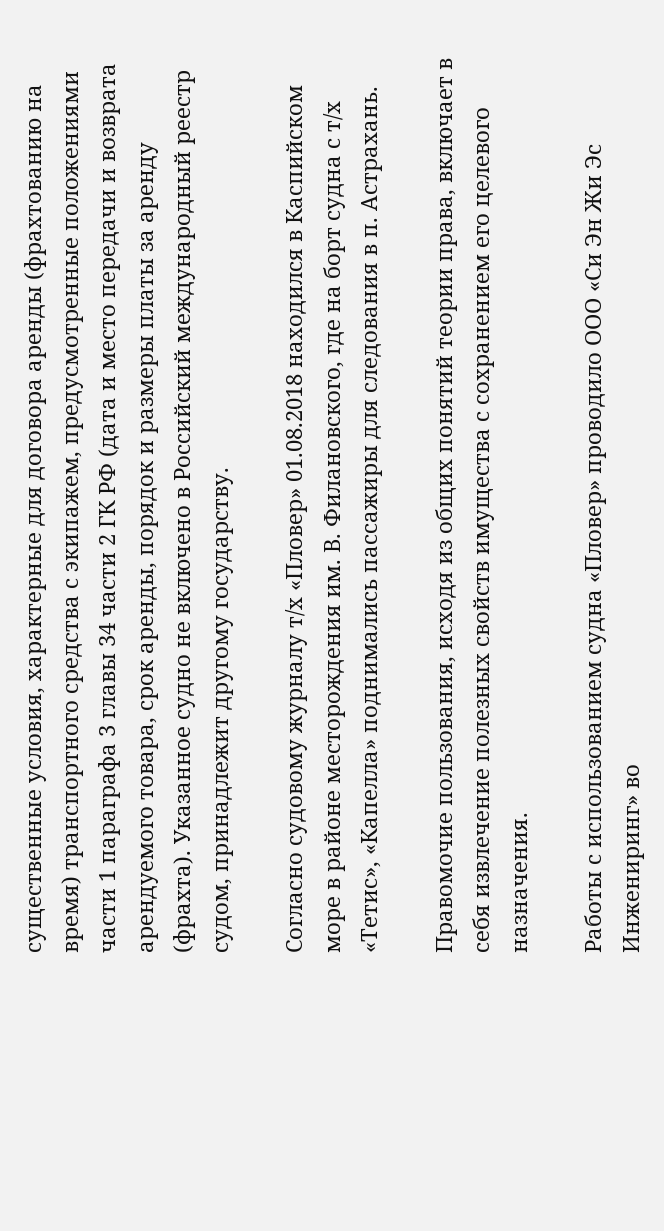существенные условия, характерные для договора аренды (фрахтованию на время) транспортного средства с экипажем, предусмотренные положениями части 1 параграфа 3 главы 34 части 2 ГК РФ (дата и место передачи и возврата арендуемого товара, срок аренды, порядок и размеры платы за аренду (фрахта). Указанное судно не включено в Российский международный реестр судом, принадлежит другому государству.

Согласно судовому журналу т/х «Пловер» 01.08.2018 находился в Каспийском море в районе месторождения им. В. Филановского, где на борт судна с т/х «Тетис», «Капелла» поднимались пассажиры для следования в п. Астрахань.

Правомочие пользования, исходя из общих понятий теории права, включает в себя извлечение полезных свойств имущества с сохранением его целевого назначения.

Работы с использованием судна «Пловер» проводило ООО «Си Эн Жи Эс Инжениринг» во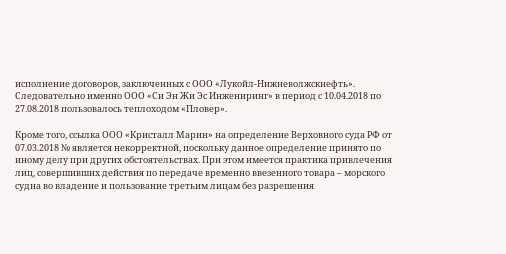исполнение договоров, заключенных с ООО «Лукойл-Нижневолжскнефть». Следовательно именно ООО «Си Эн Жи Эс Инжениринг» в период с 10.04.2018 по 27.08.2018 пользовалось теплоходом «Пловер».

Кроме того, ссылка ООО «Кристалл Марин» на определение Верховного суда РФ от 07.03.2018 № является некорректной, поскольку данное определение принято по иному делу при других обстоятельствах. При этом имеется практика привлечения лиц, совершивших действия по передаче временно ввезенного товара – морского судна во владение и пользование третьим лицам без разрешения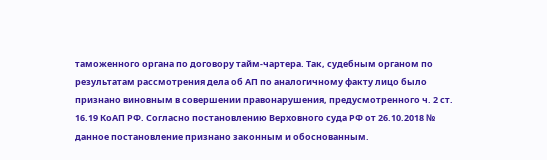таможенного органа по договору тайм-чартера. Так, судебным органом по результатам рассмотрения дела об АП по аналогичному факту лицо было признано виновным в совершении правонарушения, предусмотренного ч. 2 ст. 16.19 КоАП РФ. Согласно постановлению Верховного суда РФ от 26.10.2018 № данное постановление признано законным и обоснованным.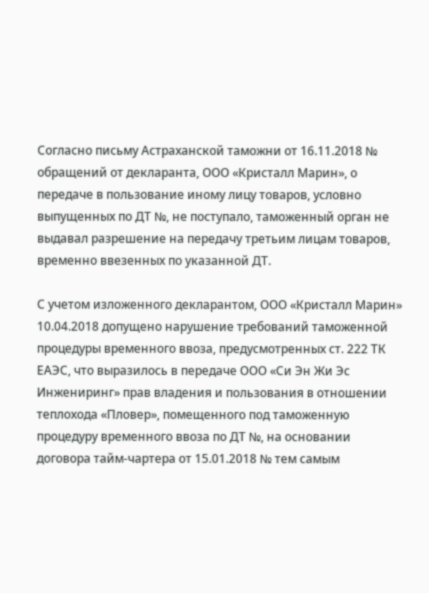Согласно письму Астраханской таможни от 16.11.2018 № обращений от декларанта, ООО «Кристалл Марин», о передаче в пользование иному лицу товаров, условно выпущенных по ДТ №, не поступало, таможенный орган не выдавал разрешение на передачу третьим лицам товаров, временно ввезенных по указанной ДТ.

С учетом изложенного декларантом, ООО «Кристалл Марин» 10.04.2018 допущено нарушение требований таможенной процедуры временного ввоза, предусмотренных ст. 222 ТК ЕАЭС, что выразилось в передаче ООО «Си Эн Жи Эс Инжениринг» прав владения и пользования в отношении теплохода «Пловер», помещенного под таможенную процедуру временного ввоза по ДТ №, на основании договора тайм-чартера от 15.01.2018 № тем самым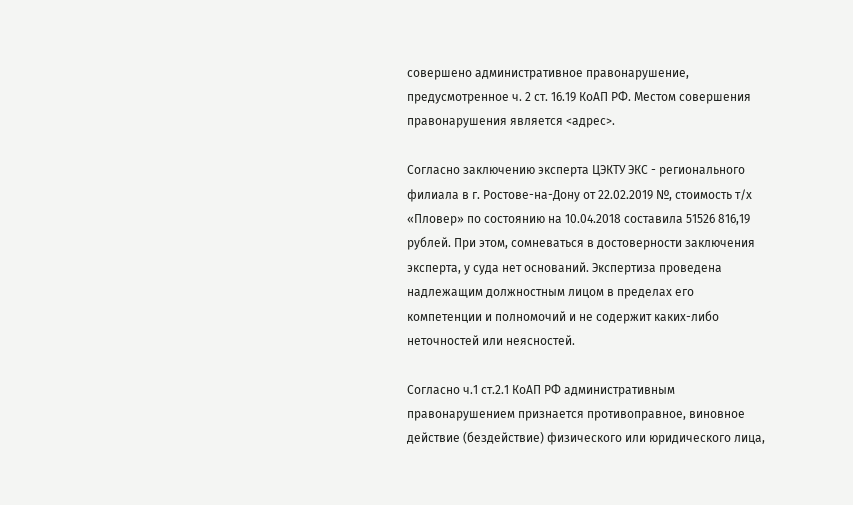совершено административное правонарушение, предусмотренное ч. 2 ст. 16.19 КоАП РФ. Местом совершения правонарушения является <адрес>.

Согласно заключению эксперта ЦЭКТУ ЭКС - регионального филиала в г. Ростове-на-Дону от 22.02.2019 №, стоимость т/х «Пловер» по состоянию на 10.04.2018 составила 51526 816,19 рублей. При этом, сомневаться в достоверности заключения эксперта, у суда нет оснований. Экспертиза проведена надлежащим должностным лицом в пределах его компетенции и полномочий и не содержит каких-либо неточностей или неясностей.

Согласно ч.1 ст.2.1 КоАП РФ административным правонарушением признается противоправное, виновное действие (бездействие) физического или юридического лица,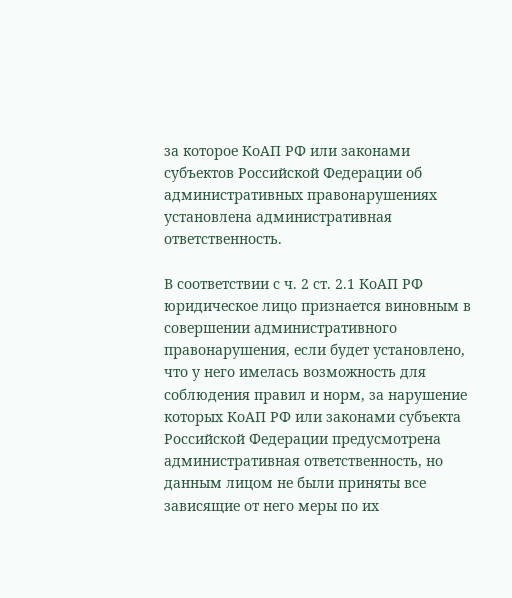за которое КоАП РФ или законами субъектов Российской Федерации об административных правонарушениях установлена административная ответственность.

В соответствии с ч. 2 ст. 2.1 КоАП РФ юридическое лицо признается виновным в совершении административного правонарушения, если будет установлено, что у него имелась возможность для соблюдения правил и норм, за нарушение которых КоАП РФ или законами субъекта Российской Федерации предусмотрена административная ответственность, но данным лицом не были приняты все зависящие от него меры по их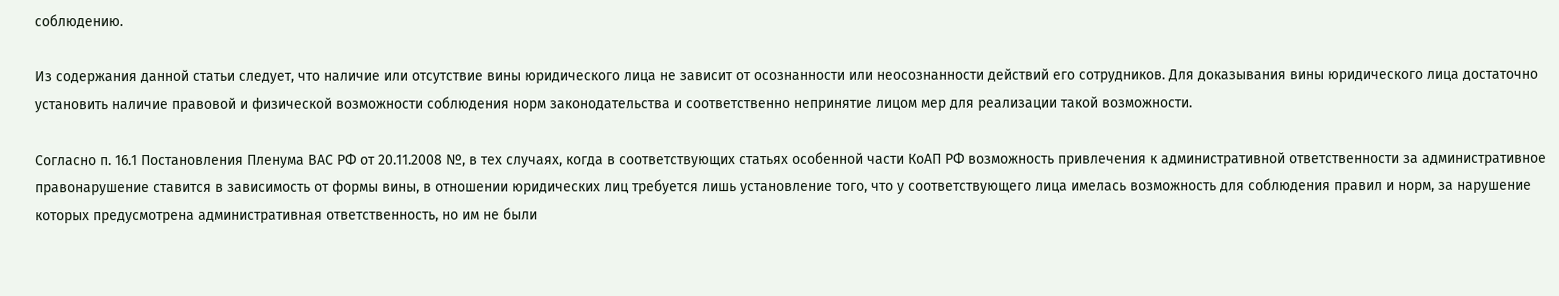соблюдению.

Из содержания данной статьи следует, что наличие или отсутствие вины юридического лица не зависит от осознанности или неосознанности действий его сотрудников. Для доказывания вины юридического лица достаточно установить наличие правовой и физической возможности соблюдения норм законодательства и соответственно непринятие лицом мер для реализации такой возможности.

Согласно п. 16.1 Постановления Пленума ВАС РФ от 20.11.2008 №, в тех случаях, когда в соответствующих статьях особенной части КоАП РФ возможность привлечения к административной ответственности за административное правонарушение ставится в зависимость от формы вины, в отношении юридических лиц требуется лишь установление того, что у соответствующего лица имелась возможность для соблюдения правил и норм, за нарушение которых предусмотрена административная ответственность, но им не были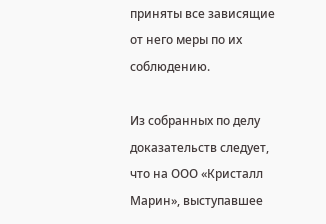приняты все зависящие от него меры по их соблюдению.

Из собранных по делу доказательств следует, что на ООО «Кристалл Марин», выступавшее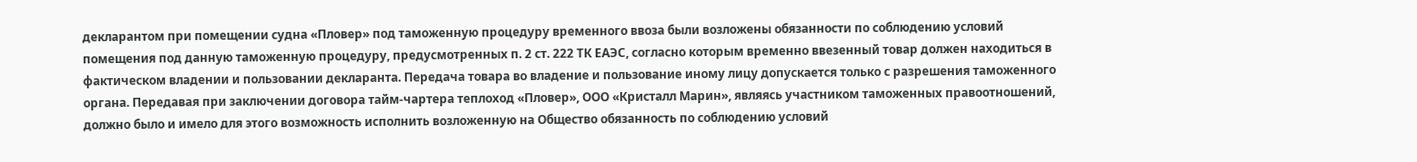декларантом при помещении судна «Пловер» под таможенную процедуру временного ввоза были возложены обязанности по соблюдению условий помещения под данную таможенную процедуру, предусмотренных п. 2 ст. 222 ТК ЕАЭС, согласно которым временно ввезенный товар должен находиться в фактическом владении и пользовании декларанта. Передача товара во владение и пользование иному лицу допускается только с разрешения таможенного органа. Передавая при заключении договора тайм-чартера теплоход «Пловер», ООО «Кристалл Марин», являясь участником таможенных правоотношений, должно было и имело для этого возможность исполнить возложенную на Общество обязанность по соблюдению условий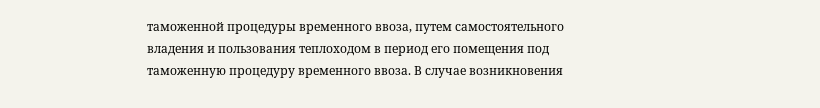таможенной процедуры временного ввоза, путем самостоятельного владения и пользования теплоходом в период его помещения под таможенную процедуру временного ввоза. В случае возникновения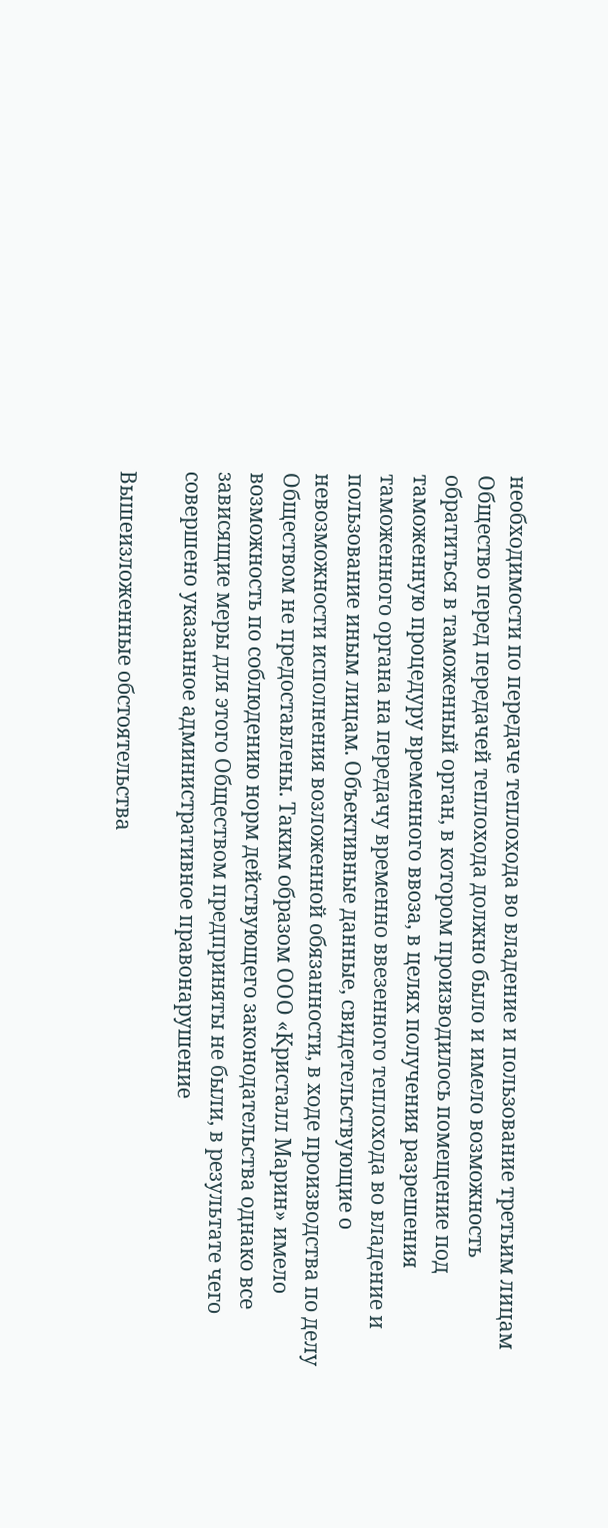необходимости по передаче теплохода во владение и пользование третьим лицам Общество перед передачей теплохода должно было и имело возможность обратиться в таможенный орган, в котором производилось помещение под таможенную процедуру временного ввоза, в целях получения разрешения таможенного органа на передачу временно ввезенного теплохода во владение и пользование иным лицам. Объективные данные, свидетельствующие о невозможности исполнения возложенной обязанности, в ходе производства по делу Обществом не предоставлены. Таким образом ООО «Кристалл Марин» имело возможность по соблюдению норм действующего законодательства однако все зависящие меры для этого Обществом предприняты не были, в результате чего совершено указанное административное правонарушение

Вышеизложенные обстоятельства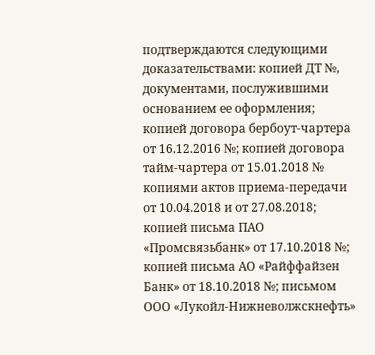подтверждаются следующими доказательствами: копией ДТ №, документами, послужившими основанием ее оформления; копией договора бербоут-чартера от 16.12.2016 №; копией договора тайм-чартера от 15.01.2018 № копиями актов приема-передачи от 10.04.2018 и от 27.08.2018; копией письма ПАО «Промсвязьбанк» от 17.10.2018 №; копией письма АО «Райффайзен Банк» от 18.10.2018 №; письмом ООО «Лукойл-Нижневолжскнефть»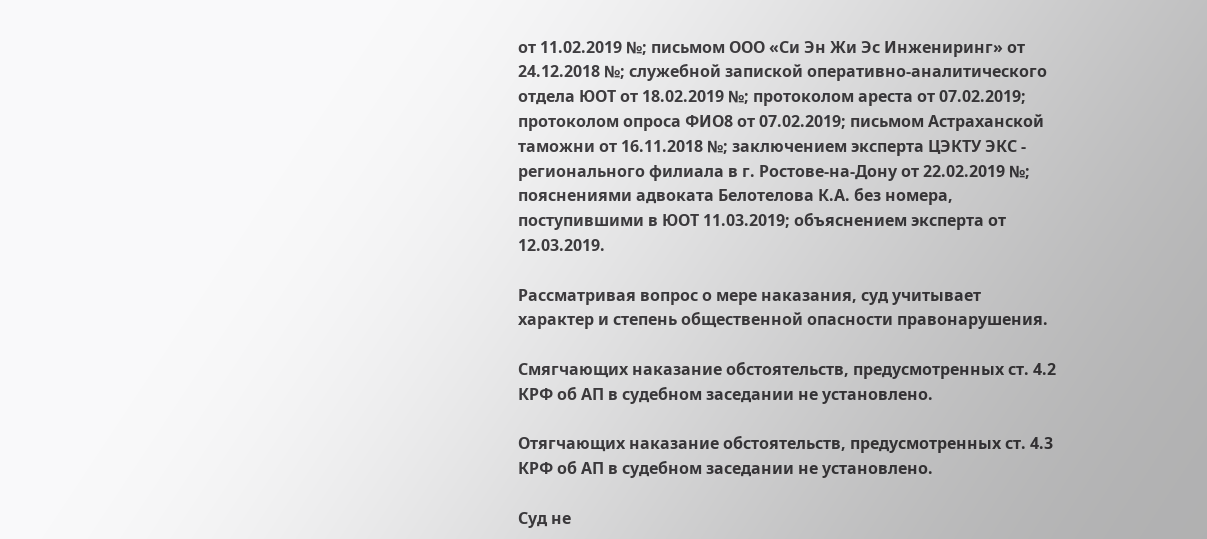от 11.02.2019 №; письмом ООО «Си Эн Жи Эс Инжениринг» от 24.12.2018 №; служебной запиской оперативно-аналитического отдела ЮОТ от 18.02.2019 №; протоколом ареста от 07.02.2019; протоколом опроса ФИО8 от 07.02.2019; письмом Астраханской таможни от 16.11.2018 №; заключением эксперта ЦЭКТУ ЭКС - регионального филиала в г. Ростове-на-Дону от 22.02.2019 №; пояснениями адвоката Белотелова К.А. без номера, поступившими в ЮОТ 11.03.2019; объяснением эксперта от 12.03.2019.

Рассматривая вопрос о мере наказания, суд учитывает характер и степень общественной опасности правонарушения.

Смягчающих наказание обстоятельств, предусмотренных ст. 4.2 КРФ об АП в судебном заседании не установлено.

Отягчающих наказание обстоятельств, предусмотренных ст. 4.3 КРФ об АП в судебном заседании не установлено.

Суд не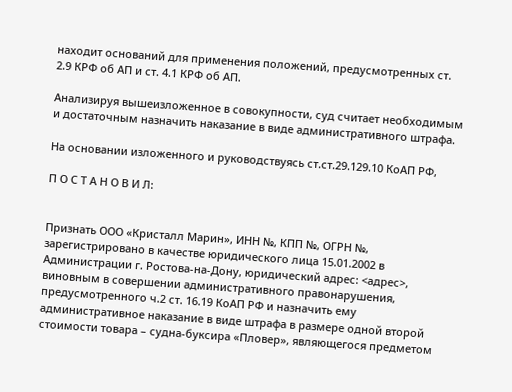находит оснований для применения положений, предусмотренных ст. 2.9 КРФ об АП и ст. 4.1 КРФ об АП.

Анализируя вышеизложенное в совокупности, суд считает необходимым и достаточным назначить наказание в виде административного штрафа.

На основании изложенного и руководствуясь ст.ст.29.129.10 КоАП РФ,

П О С Т А Н О В И Л:


Признать ООО «Кристалл Марин», ИНН №, КПП №, ОГРН №, зарегистрировано в качестве юридического лица 15.01.2002 в Администрации г. Ростова-на-Дону, юридический адрес: <адрес>, виновным в совершении административного правонарушения, предусмотренного ч.2 ст. 16.19 КоАП РФ и назначить ему административное наказание в виде штрафа в размере одной второй стоимости товара – судна-буксира «Пловер», являющегося предметом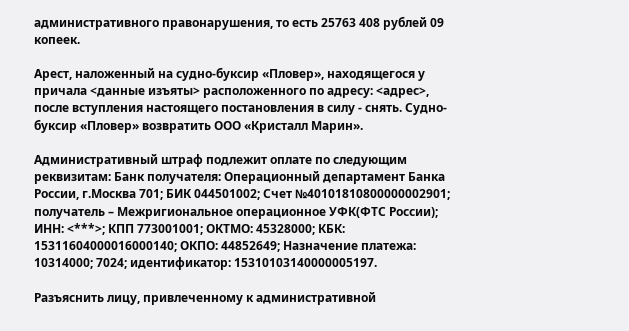административного правонарушения, то есть 25763 408 рублей 09 копеек.

Арест, наложенный на судно-буксир «Пловер», находящегося у причала <данные изъяты> расположенного по адресу: <адрес>, после вступления настоящего постановления в силу - снять. Судно-буксир «Пловер» возвратить ООО «Кристалл Марин».

Административный штраф подлежит оплате по следующим реквизитам: Банк получателя: Операционный департамент Банка России, г.Москва 701; БИК 044501002; Счет №40101810800000002901; получатель – Межригиональное операционное УФК(ФТС России); ИНН: <***>; КПП 773001001; ОКТМО: 45328000; КБК: 15311604000016000140; ОКПО: 44852649; Назначение платежа: 10314000; 7024; идентификатор: 15310103140000005197.

Разъяснить лицу, привлеченному к административной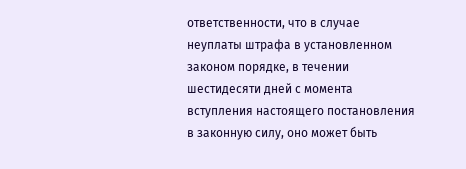ответственности, что в случае неуплаты штрафа в установленном законом порядке, в течении шестидесяти дней с момента вступления настоящего постановления в законную силу, оно может быть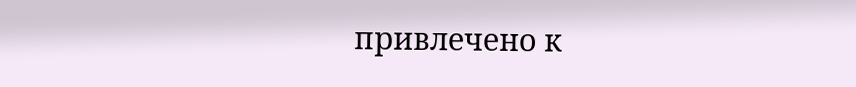привлечено к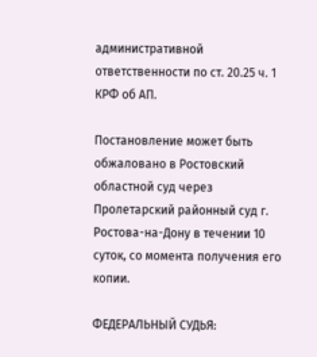административной ответственности по ст. 20.25 ч. 1 КРФ об АП.

Постановление может быть обжаловано в Ростовский областной суд через Пролетарский районный суд г. Ростова-на-Дону в течении 10 суток, со момента получения его копии.

ФЕДЕРАЛЬНЫЙ СУДЬЯ: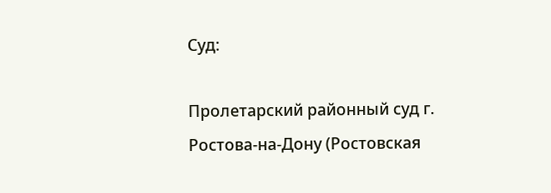Суд:

Пролетарский районный суд г. Ростова-на-Дону (Ростовская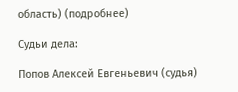область) (подробнее)

Судьи дела:

Попов Алексей Евгеньевич (судья)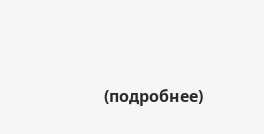(подробнее)